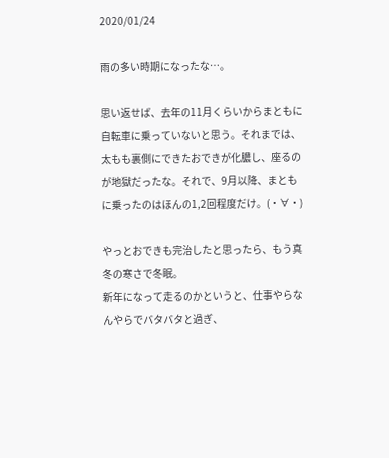2020/01/24

雨の多い時期になったな…。

思い返せば、去年の11月くらいからまともに自転車に乗っていないと思う。それまでは、太もも裏側にできたおできが化膿し、座るのが地獄だったな。それで、9月以降、まともに乗ったのはほんの1,2回程度だけ。(・∀・)

やっとおできも完治したと思ったら、もう真冬の寒さで冬眠。
新年になって走るのかというと、仕事やらなんやらでバタバタと過ぎ、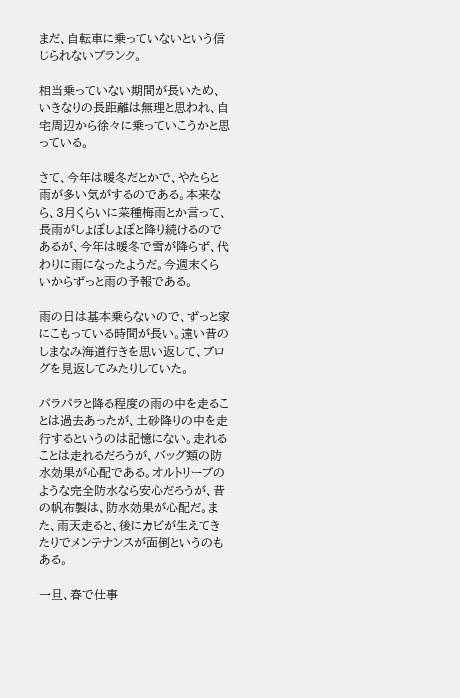まだ、自転車に乗っていないという信じられないブランク。

相当乗っていない期間が長いため、いきなりの長距離は無理と思われ、自宅周辺から徐々に乗っていこうかと思っている。

さて、今年は暖冬だとかで、やたらと雨が多い気がするのである。本来なら、3月くらいに菜種梅雨とか言って、長雨がしょぼしょぼと降り続けるのであるが、今年は暖冬で雪が降らず、代わりに雨になったようだ。今週末くらいからずっと雨の予報である。

雨の日は基本乗らないので、ずっと家にこもっている時間が長い。遠い昔のしまなみ海道行きを思い返して、ブログを見返してみたりしていた。

パラパラと降る程度の雨の中を走ることは過去あったが、土砂降りの中を走行するというのは記憶にない。走れることは走れるだろうが、バッグ類の防水効果が心配である。オルトリーブのような完全防水なら安心だろうが、昔の帆布製は、防水効果が心配だ。また、雨天走ると、後にカビが生えてきたりでメンテナンスが面倒というのもある。

一旦、春で仕事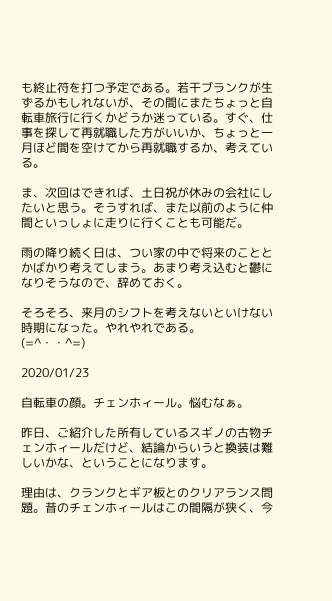も終止符を打つ予定である。若干ブランクが生ずるかもしれないが、その間にまたちょっと自転車旅行に行くかどうか迷っている。すぐ、仕事を探して再就職した方がいいか、ちょっと一月ほど間を空けてから再就職するか、考えている。

ま、次回はできれば、土日祝が休みの会社にしたいと思う。そうすれば、また以前のように仲間といっしょに走りに行くことも可能だ。

雨の降り続く日は、つい家の中で将来のこととかばかり考えてしまう。あまり考え込むと鬱になりそうなので、辞めておく。

そろそろ、来月のシフトを考えないといけない時期になった。やれやれである。
(=^・・^=)

2020/01/23

自転車の顔。チェンホィール。悩むなぁ。

昨日、ご紹介した所有しているスギノの古物チェンホィールだけど、結論からいうと換装は難しいかな、ということになります。

理由は、クランクとギア板とのクリアランス問題。昔のチェンホィールはこの間隔が狭く、今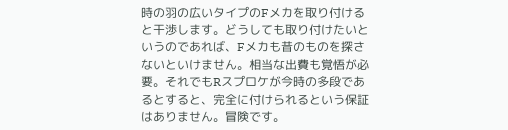時の羽の広いタイプのFメカを取り付けると干渉します。どうしても取り付けたいというのであれば、Fメカも昔のものを探さないといけません。相当な出費も覚悟が必要。それでもRスプロケが今時の多段であるとすると、完全に付けられるという保証はありません。冒険です。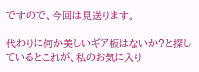ですので、今回は見送ります。

代わりに何か美しいギア板はないか?と探しているとこれが、私のお気に入り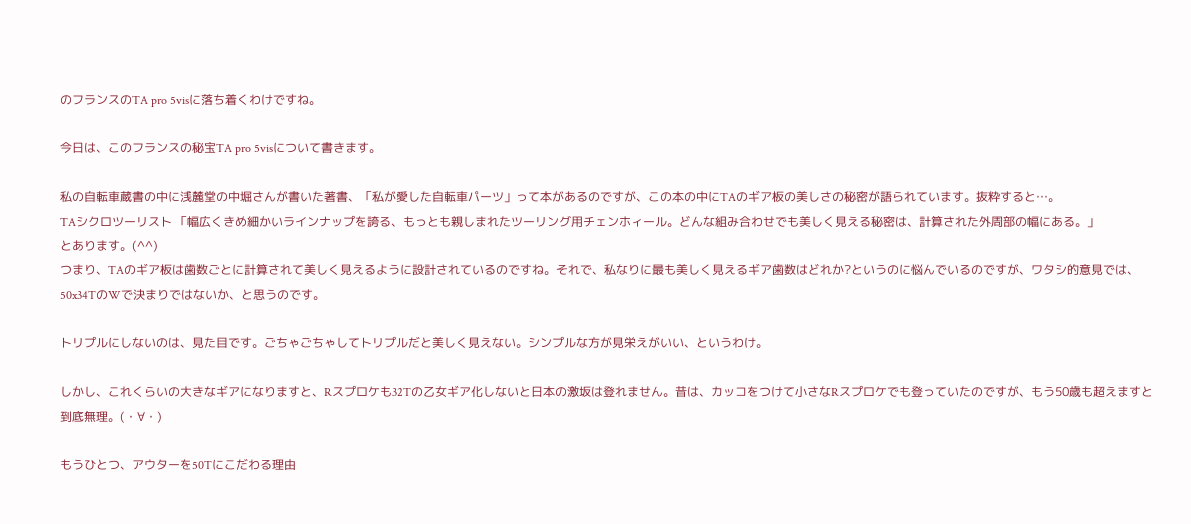のフランスのTA pro 5visに落ち着くわけですね。

今日は、このフランスの秘宝TA pro 5visについて書きます。

私の自転車蔵書の中に浅麓堂の中堀さんが書いた著書、「私が愛した自転車パーツ」って本があるのですが、この本の中にTAのギア板の美しさの秘密が語られています。抜粋すると…。
TAシクロツーリスト 「幅広くきめ細かいラインナップを誇る、もっとも親しまれたツーリング用チェンホィール。どんな組み合わせでも美しく見える秘密は、計算された外周部の幅にある。」
とあります。(^^)
つまり、TAのギア板は歯数ごとに計算されて美しく見えるように設計されているのですね。それで、私なりに最も美しく見えるギア歯数はどれか?というのに悩んでいるのですが、ワタシ的意見では、50x34TのWで決まりではないか、と思うのです。

トリプルにしないのは、見た目です。ごちゃごちゃしてトリプルだと美しく見えない。シンプルな方が見栄えがいい、というわけ。

しかし、これくらいの大きなギアになりますと、Rスプロケも32Tの乙女ギア化しないと日本の激坂は登れません。昔は、カッコをつけて小さなRスプロケでも登っていたのですが、もう50歳も超えますと到底無理。(・∀・)

もうひとつ、アウターを50Tにこだわる理由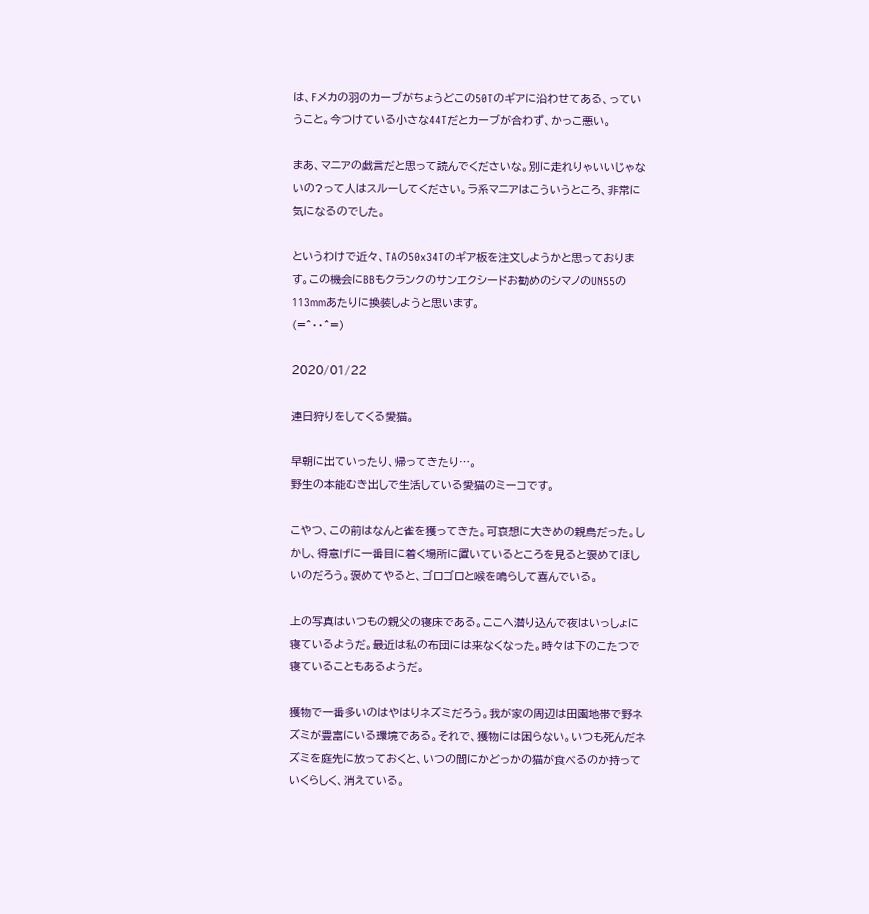は、Fメカの羽のカーブがちょうどこの50Tのギアに沿わせてある、っていうこと。今つけている小さな44Tだとカーブが合わず、かっこ悪い。

まあ、マニアの戯言だと思って読んでくださいな。別に走れりゃいいじゃないの?って人はスルーしてください。ラ系マニアはこういうところ、非常に気になるのでした。

というわけで近々、TAの50x34Tのギア板を注文しようかと思っております。この機会にBBもクランクのサンエクシードお勧めのシマノのUN55の113mmあたりに換装しようと思います。
(=^・・^=)

2020/01/22

連日狩りをしてくる愛猫。

早朝に出ていったり、帰ってきたり…。
野生の本能むき出しで生活している愛猫のミーコです。

こやつ、この前はなんと雀を獲ってきた。可哀想に大きめの親鳥だった。しかし、得意げに一番目に着く場所に置いているところを見ると褒めてほしいのだろう。褒めてやると、ゴロゴロと喉を鳴らして喜んでいる。

上の写真はいつもの親父の寝床である。ここへ潜り込んで夜はいっしょに寝ているようだ。最近は私の布団には来なくなった。時々は下のこたつで寝ていることもあるようだ。

獲物で一番多いのはやはりネズミだろう。我が家の周辺は田園地帯で野ネズミが豊富にいる環境である。それで、獲物には困らない。いつも死んだネズミを庭先に放っておくと、いつの間にかどっかの猫が食べるのか持っていくらしく、消えている。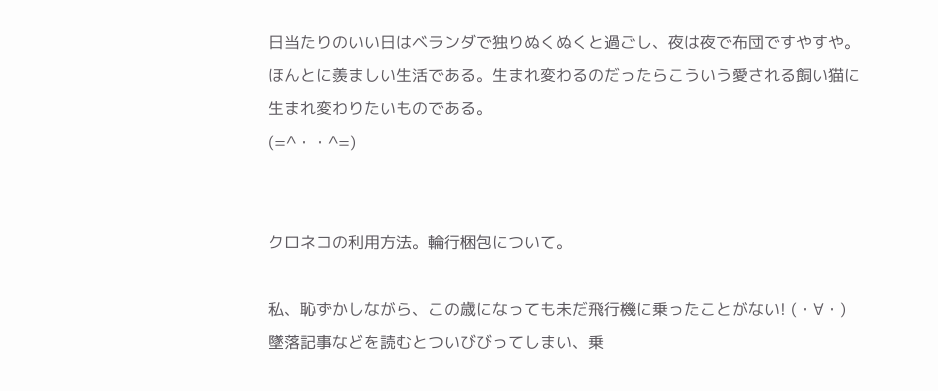日当たりのいい日はベランダで独りぬくぬくと過ごし、夜は夜で布団ですやすや。ほんとに羨ましい生活である。生まれ変わるのだったらこういう愛される飼い猫に生まれ変わりたいものである。
(=^・・^=)


クロネコの利用方法。輪行梱包について。

私、恥ずかしながら、この歳になっても未だ飛行機に乗ったことがない! (・∀・)
墜落記事などを読むとついびびってしまい、乗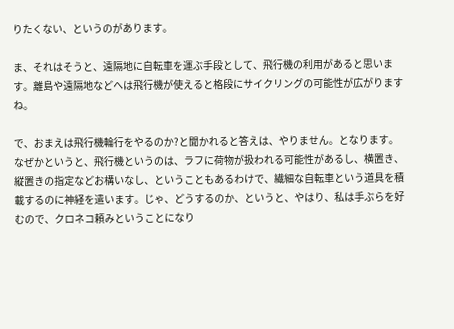りたくない、というのがあります。

ま、それはそうと、遠隔地に自転車を運ぶ手段として、飛行機の利用があると思います。離島や遠隔地などへは飛行機が使えると格段にサイクリングの可能性が広がりますね。

で、おまえは飛行機輪行をやるのか?と聞かれると答えは、やりません。となります。
なぜかというと、飛行機というのは、ラフに荷物が扱われる可能性があるし、横置き、縦置きの指定などお構いなし、ということもあるわけで、繊細な自転車という道具を積載するのに神経を遣います。じゃ、どうするのか、というと、やはり、私は手ぶらを好むので、クロネコ頼みということになり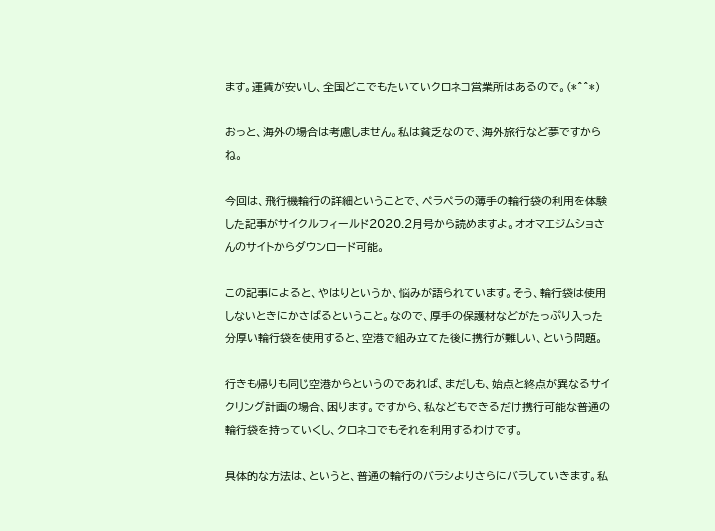ます。運賃が安いし、全国どこでもたいていクロネコ営業所はあるので。(*^^*)

おっと、海外の場合は考慮しません。私は貧乏なので、海外旅行など夢ですからね。

今回は、飛行機輪行の詳細ということで、ペラペラの薄手の輪行袋の利用を体験した記事がサイクルフィールド2020.2月号から読めますよ。オオマエジムショさんのサイトからダウンロード可能。

この記事によると、やはりというか、悩みが語られています。そう、輪行袋は使用しないときにかさばるということ。なので、厚手の保護材などがたっぷり入った分厚い輪行袋を使用すると、空港で組み立てた後に携行が難しい、という問題。

行きも帰りも同じ空港からというのであれば、まだしも、始点と終点が異なるサイクリング計画の場合、困ります。ですから、私などもできるだけ携行可能な普通の輪行袋を持っていくし、クロネコでもそれを利用するわけです。

具体的な方法は、というと、普通の輪行のバラシよりさらにバラしていきます。私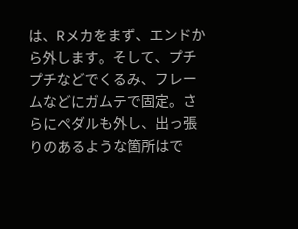は、Rメカをまず、エンドから外します。そして、プチプチなどでくるみ、フレームなどにガムテで固定。さらにペダルも外し、出っ張りのあるような箇所はで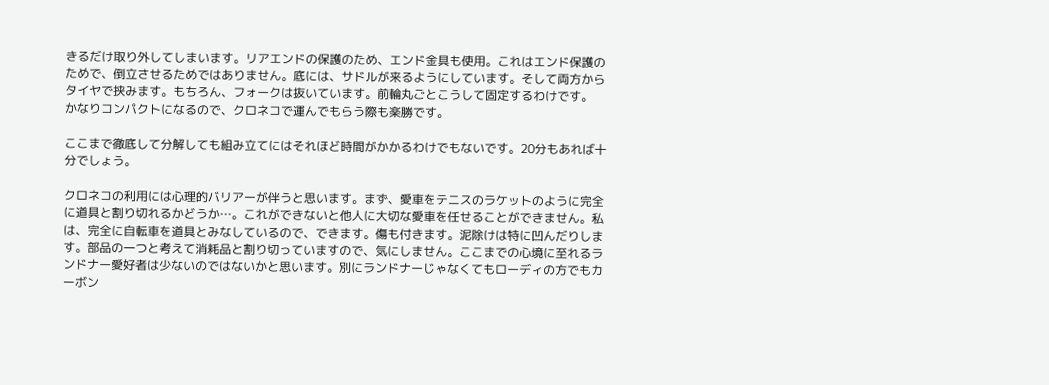きるだけ取り外してしまいます。リアエンドの保護のため、エンド金具も使用。これはエンド保護のためで、倒立させるためではありません。底には、サドルが来るようにしています。そして両方からタイヤで挟みます。もちろん、フォークは抜いています。前輪丸ごとこうして固定するわけです。
かなりコンパクトになるので、クロネコで運んでもらう際も楽勝です。

ここまで徹底して分解しても組み立てにはそれほど時間がかかるわけでもないです。20分もあれば十分でしょう。

クロネコの利用には心理的バリアーが伴うと思います。まず、愛車をテニスのラケットのように完全に道具と割り切れるかどうか…。これができないと他人に大切な愛車を任せることができません。私は、完全に自転車を道具とみなしているので、できます。傷も付きます。泥除けは特に凹んだりします。部品の一つと考えて消耗品と割り切っていますので、気にしません。ここまでの心境に至れるランドナー愛好者は少ないのではないかと思います。別にランドナーじゃなくてもローディの方でもカーボン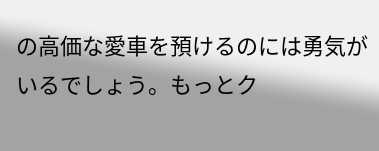の高価な愛車を預けるのには勇気がいるでしょう。もっとク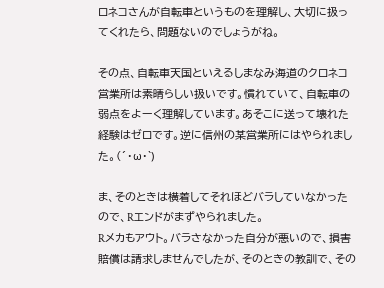ロネコさんが自転車というものを理解し、大切に扱ってくれたら、問題ないのでしょうがね。

その点、自転車天国といえるしまなみ海道のクロネコ営業所は素晴らしい扱いです。慣れていて、自転車の弱点をよーく理解しています。あそこに送って壊れた経験はゼロです。逆に信州の某営業所にはやられました。(´・ω・`)

ま、そのときは横着してそれほどバラしていなかったので、Rエンドがまずやられました。
Rメカもアウト。バラさなかった自分が悪いので、損害賠償は請求しませんでしたが、そのときの教訓で、その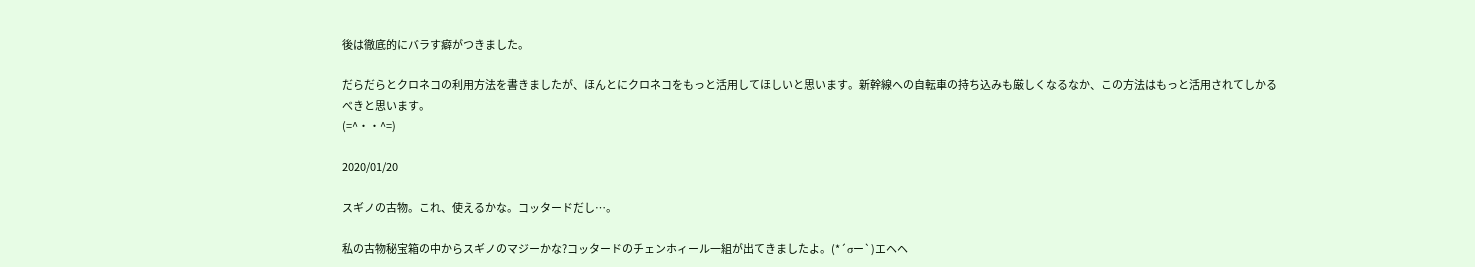後は徹底的にバラす癖がつきました。

だらだらとクロネコの利用方法を書きましたが、ほんとにクロネコをもっと活用してほしいと思います。新幹線への自転車の持ち込みも厳しくなるなか、この方法はもっと活用されてしかるべきと思います。
(=^・・^=)

2020/01/20

スギノの古物。これ、使えるかな。コッタードだし…。

私の古物秘宝箱の中からスギノのマジーかな?コッタードのチェンホィール一組が出てきましたよ。(*´σー`)エヘヘ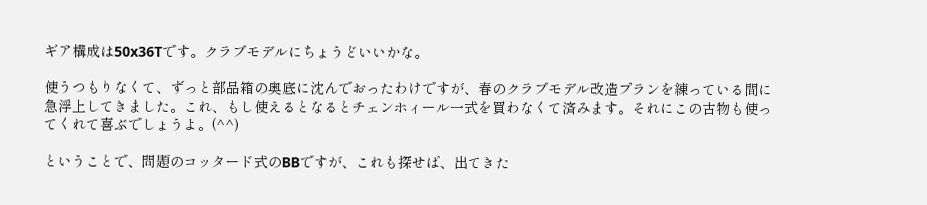ギア構成は50x36Tです。クラブモデルにちょうどいいかな。

使うつもりなくて、ずっと部品箱の奥底に沈んでおったわけですが、春のクラブモデル改造プランを練っている間に急浮上してきました。これ、もし使えるとなるとチェンホィール一式を買わなくて済みます。それにこの古物も使ってくれて喜ぶでしょうよ。(^^)

ということで、問題のコッタード式のBBですが、これも探せば、出てきた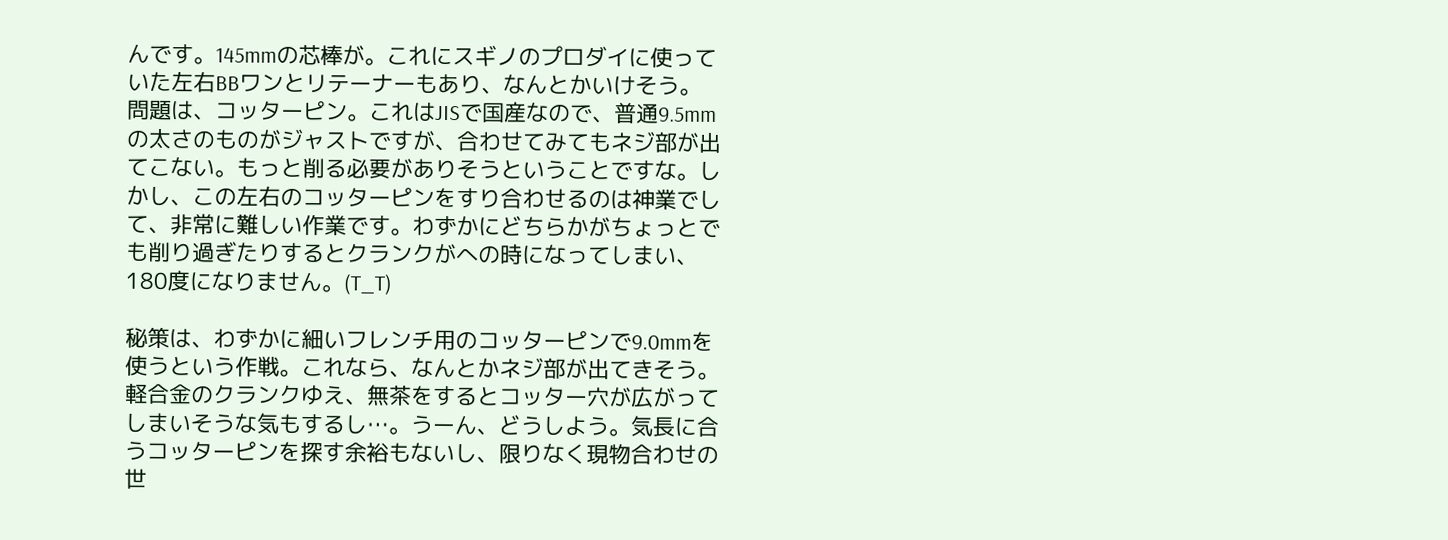んです。145mmの芯棒が。これにスギノのプロダイに使っていた左右BBワンとリテーナーもあり、なんとかいけそう。問題は、コッターピン。これはJISで国産なので、普通9.5mmの太さのものがジャストですが、合わせてみてもネジ部が出てこない。もっと削る必要がありそうということですな。しかし、この左右のコッターピンをすり合わせるのは神業でして、非常に難しい作業です。わずかにどちらかがちょっとでも削り過ぎたりするとクランクがへの時になってしまい、180度になりません。(T_T)

秘策は、わずかに細いフレンチ用のコッターピンで9.0mmを使うという作戦。これなら、なんとかネジ部が出てきそう。軽合金のクランクゆえ、無茶をするとコッター穴が広がってしまいそうな気もするし…。うーん、どうしよう。気長に合うコッターピンを探す余裕もないし、限りなく現物合わせの世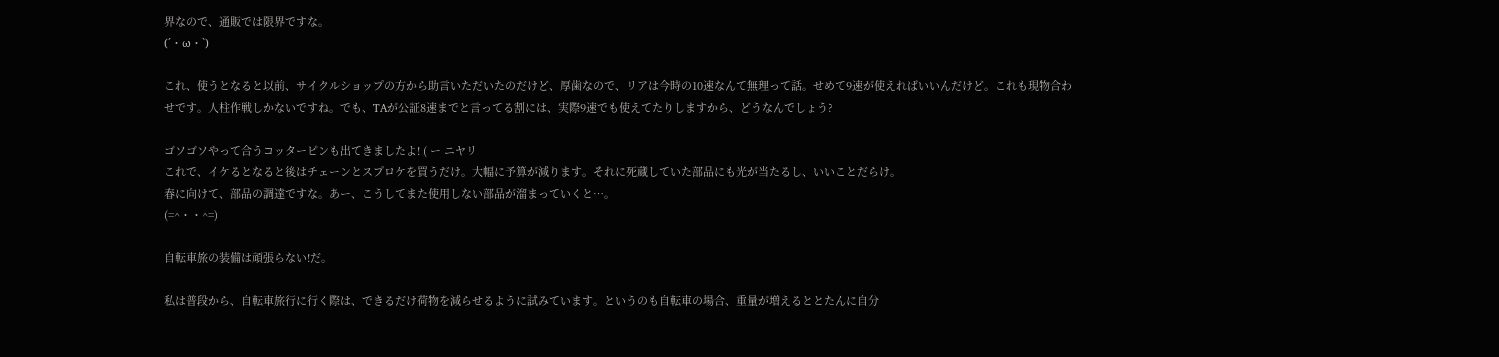界なので、通販では限界ですな。
(´・ω・`)

これ、使うとなると以前、サイクルショップの方から助言いただいたのだけど、厚歯なので、リアは今時の10速なんて無理って話。せめて9速が使えればいいんだけど。これも現物合わせです。人柱作戦しかないですね。でも、TAが公証8速までと言ってる割には、実際9速でも使えてたりしますから、どうなんでしょう?

ゴソゴソやって合うコッターピンも出てきましたよ! ( ー ニヤリ
これで、イケるとなると後はチェーンとスプロケを買うだけ。大幅に予算が減ります。それに死蔵していた部品にも光が当たるし、いいことだらけ。
春に向けて、部品の調達ですな。あー、こうしてまた使用しない部品が溜まっていくと…。
(=^・・^=)

自転車旅の装備は頑張らない!だ。

私は普段から、自転車旅行に行く際は、できるだけ荷物を減らせるように試みています。というのも自転車の場合、重量が増えるととたんに自分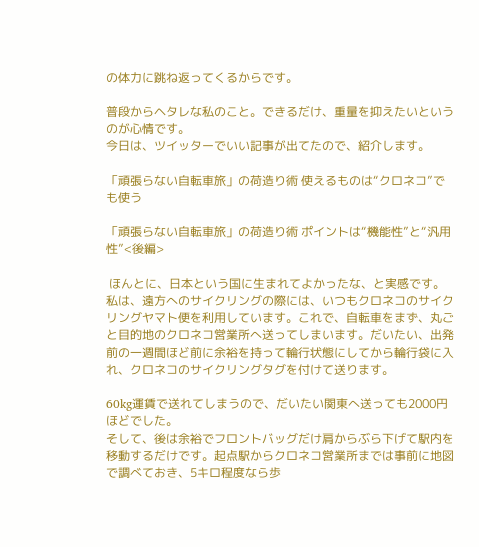の体力に跳ね返ってくるからです。

普段からヘタレな私のこと。できるだけ、重量を抑えたいというのが心情です。
今日は、ツイッターでいい記事が出てたので、紹介します。

「頑張らない自転車旅」の荷造り術 使えるものは“クロネコ”でも使う

「頑張らない自転車旅」の荷造り術 ポイントは“機能性”と“汎用性”<後編>

 ほんとに、日本という国に生まれてよかったな、と実感です。私は、遠方へのサイクリングの際には、いつもクロネコのサイクリングヤマト便を利用しています。これで、自転車をまず、丸ごと目的地のクロネコ営業所へ送ってしまいます。だいたい、出発前の一週間ほど前に余裕を持って輪行状態にしてから輪行袋に入れ、クロネコのサイクリングタグを付けて送ります。

60kg運賃で送れてしまうので、だいたい関東へ送っても2000円ほどでした。
そして、後は余裕でフロントバッグだけ肩からぶら下げて駅内を移動するだけです。起点駅からクロネコ営業所までは事前に地図で調べておき、5キロ程度なら歩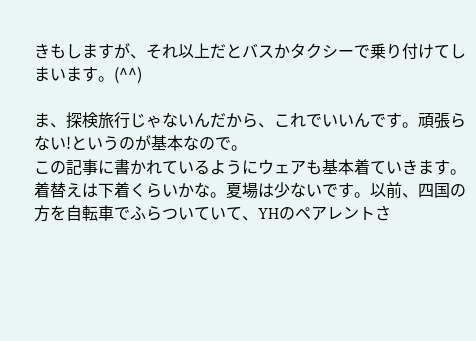きもしますが、それ以上だとバスかタクシーで乗り付けてしまいます。(^^)

ま、探検旅行じゃないんだから、これでいいんです。頑張らない!というのが基本なので。
この記事に書かれているようにウェアも基本着ていきます。着替えは下着くらいかな。夏場は少ないです。以前、四国の方を自転車でふらついていて、YHのペアレントさ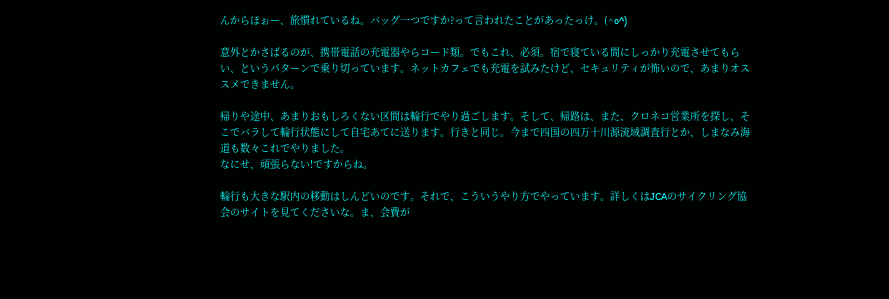んからほぉー、旅慣れているね。バッグ一つですか?って言われたことがあったっけ。(^o^)

意外とかさばるのが、携帯電話の充電器やらコード類。でもこれ、必須。宿で寝ている間にしっかり充電させてもらい、というパターンで乗り切っています。ネットカフェでも充電を試みたけど、セキュリティが怖いので、あまりオススメできません。

帰りや途中、あまりおもしろくない区間は輪行でやり過ごします。そして、帰路は、また、クロネコ営業所を探し、そこでバラして輪行状態にして自宅あてに送ります。行きと同じ。今まで四国の四万十川源流域調査行とか、しまなみ海道も数々これでやりました。
なにせ、頑張らない!ですからね。

輪行も大きな駅内の移動はしんどいのです。それで、こういうやり方でやっています。詳しくはJCAのサイクリング協会のサイトを見てくださいな。ま、会費が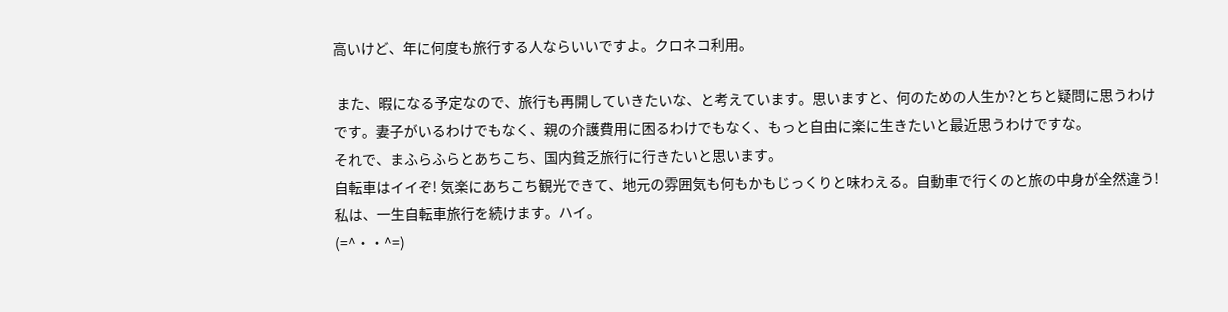高いけど、年に何度も旅行する人ならいいですよ。クロネコ利用。

 また、暇になる予定なので、旅行も再開していきたいな、と考えています。思いますと、何のための人生か?とちと疑問に思うわけです。妻子がいるわけでもなく、親の介護費用に困るわけでもなく、もっと自由に楽に生きたいと最近思うわけですな。
それで、まふらふらとあちこち、国内貧乏旅行に行きたいと思います。
自転車はイイぞ! 気楽にあちこち観光できて、地元の雰囲気も何もかもじっくりと味わえる。自動車で行くのと旅の中身が全然違う!
私は、一生自転車旅行を続けます。ハイ。
(=^・・^=)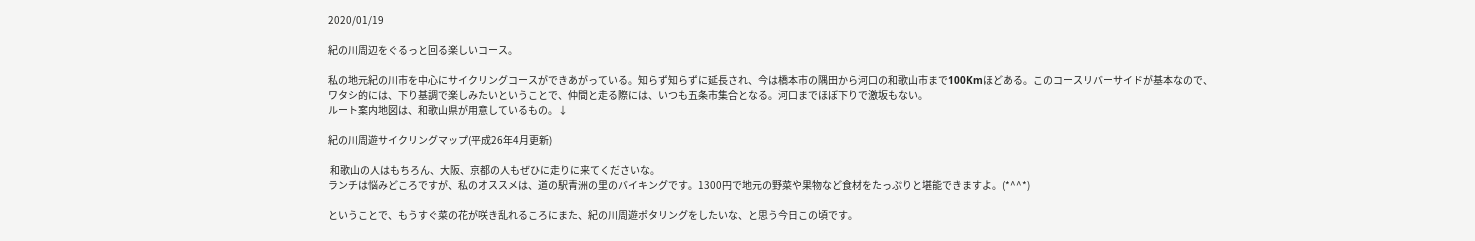2020/01/19

紀の川周辺をぐるっと回る楽しいコース。

私の地元紀の川市を中心にサイクリングコースができあがっている。知らず知らずに延長され、今は橋本市の隅田から河口の和歌山市まで100Kmほどある。このコースリバーサイドが基本なので、ワタシ的には、下り基調で楽しみたいということで、仲間と走る際には、いつも五条市集合となる。河口までほぼ下りで激坂もない。
ルート案内地図は、和歌山県が用意しているもの。↓

紀の川周遊サイクリングマップ(平成26年4月更新)

 和歌山の人はもちろん、大阪、京都の人もぜひに走りに来てくださいな。
ランチは悩みどころですが、私のオススメは、道の駅青洲の里のバイキングです。1300円で地元の野菜や果物など食材をたっぷりと堪能できますよ。(*^^*)

ということで、もうすぐ菜の花が咲き乱れるころにまた、紀の川周遊ポタリングをしたいな、と思う今日この頃です。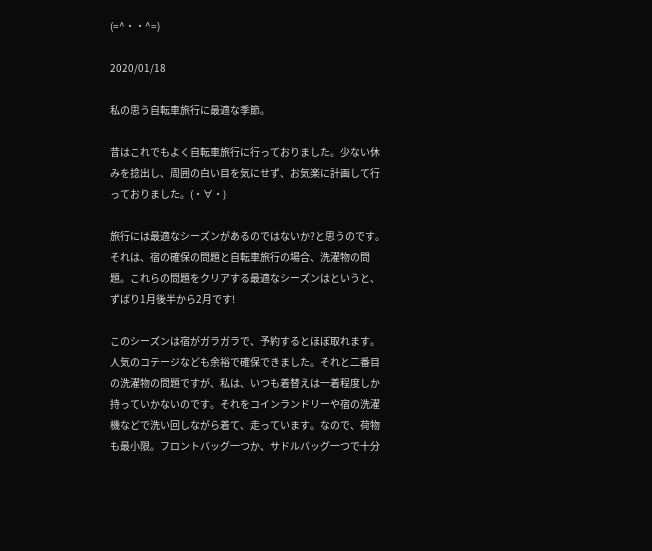(=^・・^=)

2020/01/18

私の思う自転車旅行に最適な季節。

昔はこれでもよく自転車旅行に行っておりました。少ない休みを捻出し、周囲の白い目を気にせず、お気楽に計画して行っておりました。(・∀・)

旅行には最適なシーズンがあるのではないか?と思うのです。それは、宿の確保の問題と自転車旅行の場合、洗濯物の問題。これらの問題をクリアする最適なシーズンはというと、ずばり1月後半から2月です!

このシーズンは宿がガラガラで、予約するとほぼ取れます。人気のコテージなども余裕で確保できました。それと二番目の洗濯物の問題ですが、私は、いつも着替えは一着程度しか持っていかないのです。それをコインランドリーや宿の洗濯機などで洗い回しながら着て、走っています。なので、荷物も最小限。フロントバッグ一つか、サドルバッグ一つで十分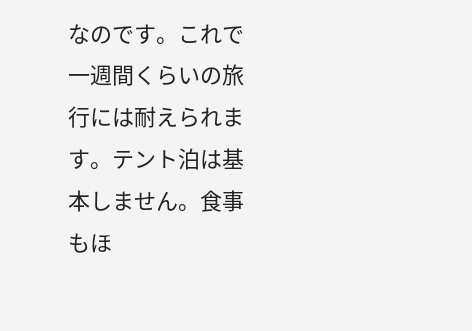なのです。これで一週間くらいの旅行には耐えられます。テント泊は基本しません。食事もほ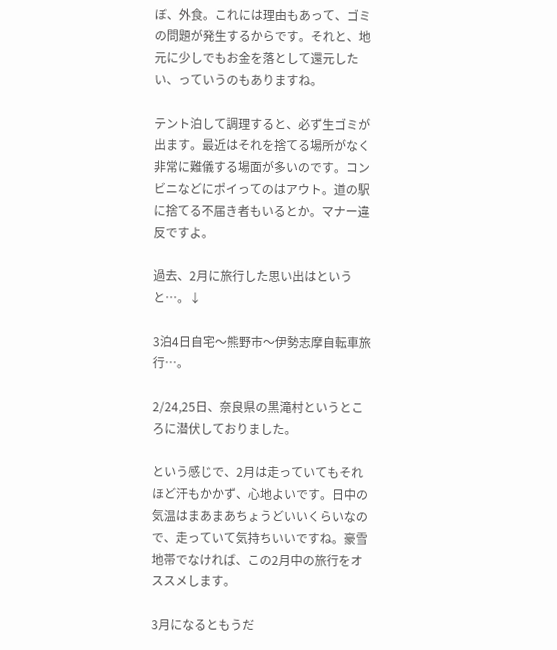ぼ、外食。これには理由もあって、ゴミの問題が発生するからです。それと、地元に少しでもお金を落として還元したい、っていうのもありますね。

テント泊して調理すると、必ず生ゴミが出ます。最近はそれを捨てる場所がなく非常に難儀する場面が多いのです。コンビニなどにポイってのはアウト。道の駅に捨てる不届き者もいるとか。マナー違反ですよ。

過去、2月に旅行した思い出はというと…。↓

3泊4日自宅〜熊野市〜伊勢志摩自転車旅行…。

2/24,25日、奈良県の黒滝村というところに潜伏しておりました。

という感じで、2月は走っていてもそれほど汗もかかず、心地よいです。日中の気温はまあまあちょうどいいくらいなので、走っていて気持ちいいですね。豪雪地帯でなければ、この2月中の旅行をオススメします。

3月になるともうだ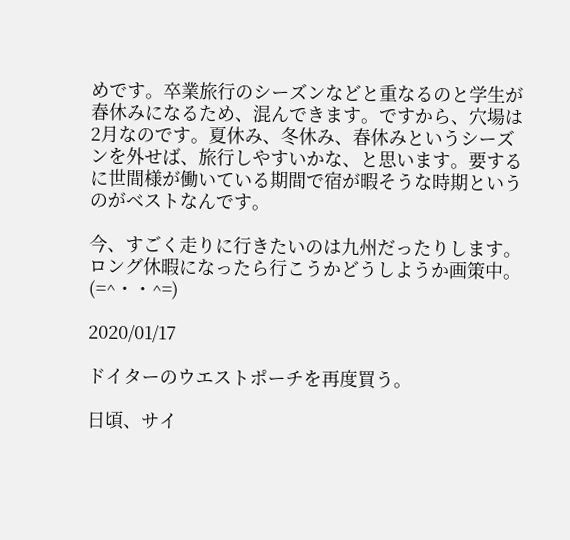めです。卒業旅行のシーズンなどと重なるのと学生が春休みになるため、混んできます。ですから、穴場は2月なのです。夏休み、冬休み、春休みというシーズンを外せば、旅行しやすいかな、と思います。要するに世間様が働いている期間で宿が暇そうな時期というのがベストなんです。

今、すごく走りに行きたいのは九州だったりします。ロング休暇になったら行こうかどうしようか画策中。
(=^・・^=)

2020/01/17

ドイターのウエストポーチを再度買う。

日頃、サイ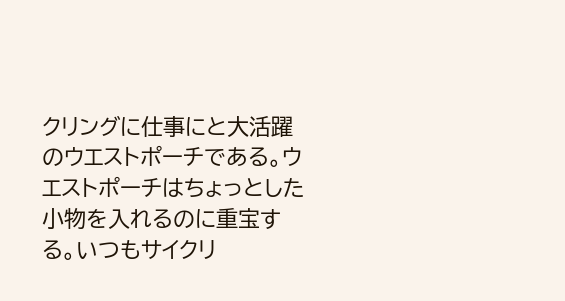クリングに仕事にと大活躍のウエストポーチである。ウエストポーチはちょっとした小物を入れるのに重宝する。いつもサイクリ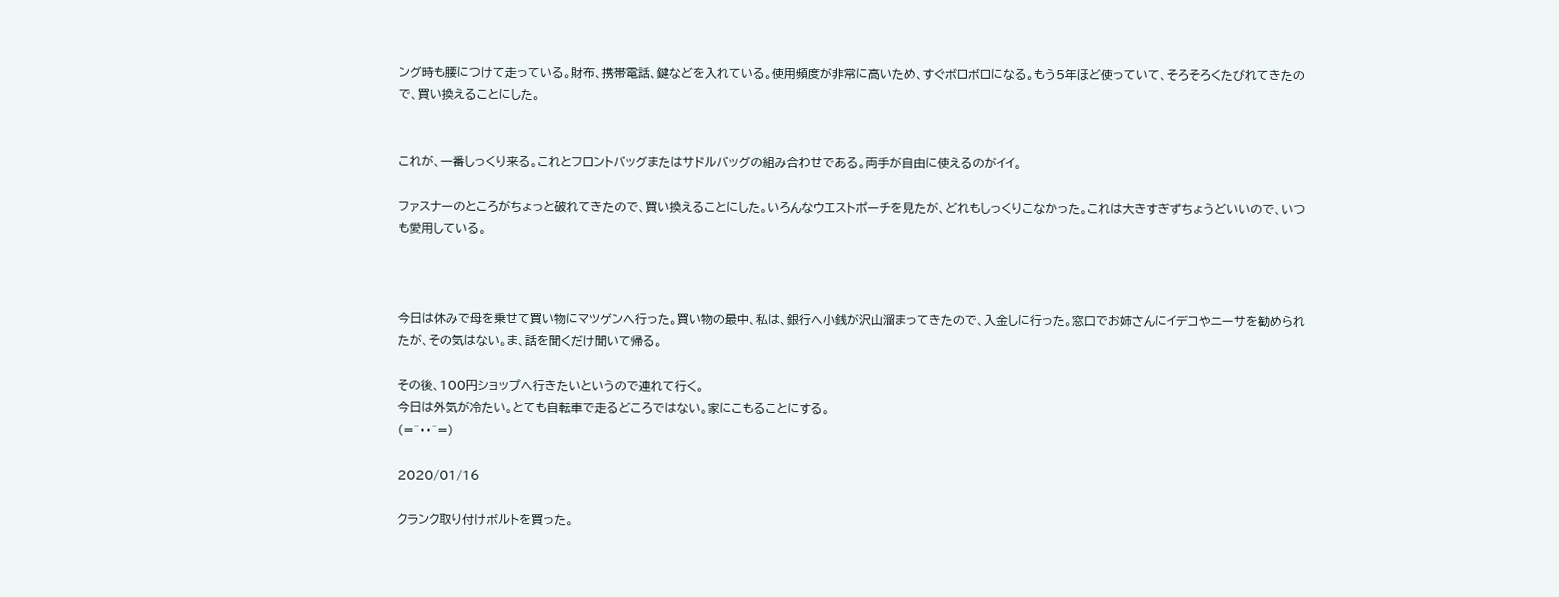ング時も腰につけて走っている。財布、携帯電話、鍵などを入れている。使用頻度が非常に高いため、すぐボロボロになる。もう5年ほど使っていて、そろそろくたびれてきたので、買い換えることにした。


これが、一番しっくり来る。これとフロントバッグまたはサドルバッグの組み合わせである。両手が自由に使えるのがイイ。

ファスナーのところがちょっと破れてきたので、買い換えることにした。いろんなウエストポーチを見たが、どれもしっくりこなかった。これは大きすぎずちょうどいいので、いつも愛用している。



今日は休みで母を乗せて買い物にマツゲンへ行った。買い物の最中、私は、銀行へ小銭が沢山溜まってきたので、入金しに行った。窓口でお姉さんにイデコやニーサを勧められたが、その気はない。ま、話を聞くだけ聞いて帰る。

その後、100円ショップへ行きたいというので連れて行く。
今日は外気が冷たい。とても自転車で走るどころではない。家にこもることにする。
(=^・・^=)

2020/01/16

クランク取り付けボルトを買った。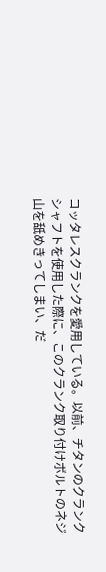コッタレスクランクを愛用している。以前、チタンのクランクシャフトを使用した際に、このクランク取り付けボルトのネジ山を舐めきってしまい、だ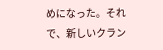めになった。それで、新しいクラン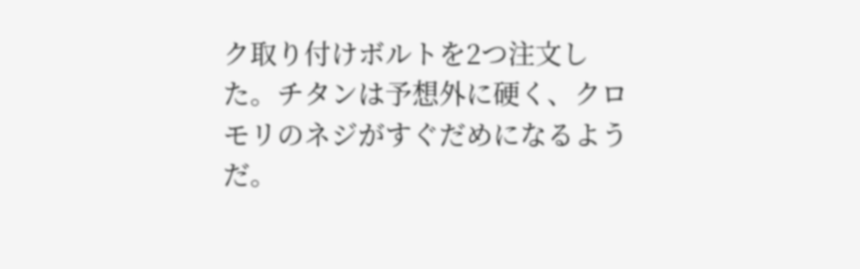ク取り付けボルトを2つ注文した。チタンは予想外に硬く、クロモリのネジがすぐだめになるようだ。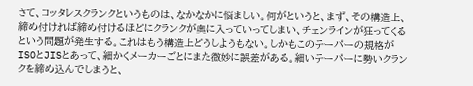さて、コッタレスクランクというものは、なかなかに悩ましい。何がというと、まず、その構造上、締め付ければ締め付けるほどにクランクが奥に入っていってしまい、チェンラインが狂ってくるという問題が発生する。これはもう構造上どうしようもない。しかもこのテーパーの規格がISOとJISとあって、細かくメーカーごとにまた微妙に誤差がある。細いテーパーに勢いクランクを締め込んでしまうと、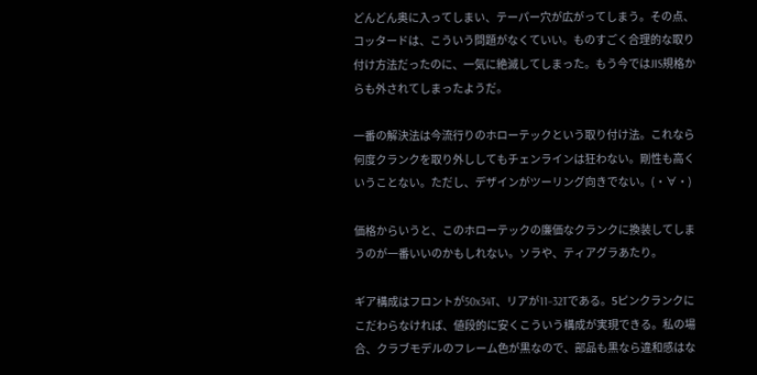どんどん奥に入ってしまい、テーパー穴が広がってしまう。その点、コッタードは、こういう問題がなくていい。ものすごく合理的な取り付け方法だったのに、一気に絶滅してしまった。もう今ではJIS規格からも外されてしまったようだ。

一番の解決法は今流行りのホローテックという取り付け法。これなら何度クランクを取り外ししてもチェンラインは狂わない。剛性も高くいうことない。ただし、デザインがツーリング向きでない。(・∀・)

価格からいうと、このホローテックの廉価なクランクに換装してしまうのが一番いいのかもしれない。ソラや、ティアグラあたり。

ギア構成はフロントが50x34T、リアが11−32Tである。5ピンクランクにこだわらなければ、値段的に安くこういう構成が実現できる。私の場合、クラブモデルのフレーム色が黒なので、部品も黒なら違和感はな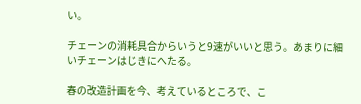い。

チェーンの消耗具合からいうと9速がいいと思う。あまりに細いチェーンはじきにへたる。

春の改造計画を今、考えているところで、こ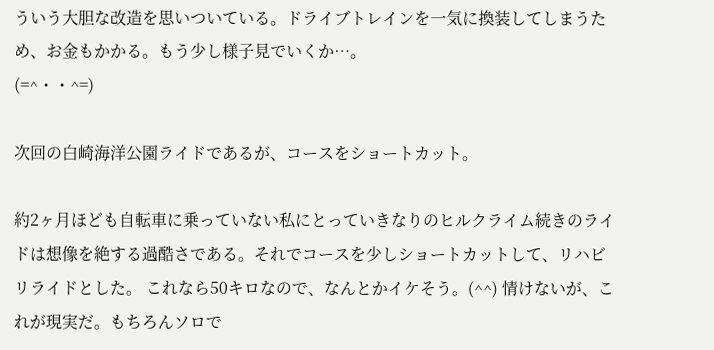ういう大胆な改造を思いついている。ドライブトレインを一気に換装してしまうため、お金もかかる。もう少し様子見でいくか…。
(=^・・^=)

次回の白崎海洋公園ライドであるが、コースをショートカット。

約2ヶ月ほども自転車に乗っていない私にとっていきなりのヒルクライム続きのライドは想像を絶する過酷さである。それでコースを少しショートカットして、リハビリライドとした。 これなら50キロなので、なんとかイケそう。(^^) 情けないが、これが現実だ。もちろんソロで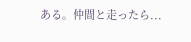ある。仲間と走ったら...